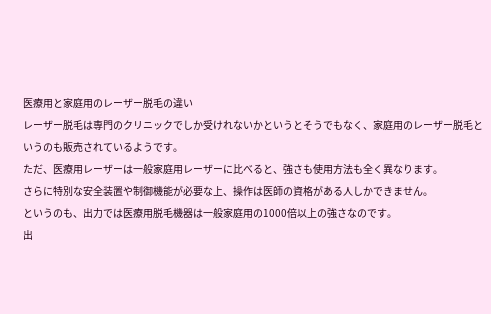医療用と家庭用のレーザー脱毛の違い
レーザー脱毛は専門のクリニックでしか受けれないかというとそうでもなく、家庭用のレーザー脱毛というのも販売されているようです。
ただ、医療用レーザーは一般家庭用レーザーに比べると、強さも使用方法も全く異なります。
さらに特別な安全装置や制御機能が必要な上、操作は医師の資格がある人しかできません。
というのも、出力では医療用脱毛機器は一般家庭用の1000倍以上の強さなのです。
出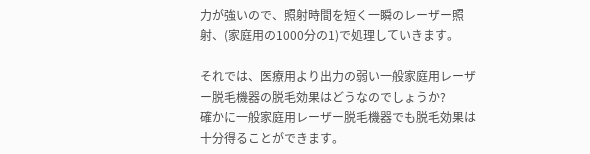力が強いので、照射時間を短く一瞬のレーザー照射、(家庭用の1000分の1)で処理していきます。

それでは、医療用より出力の弱い一般家庭用レーザー脱毛機器の脱毛効果はどうなのでしょうか?
確かに一般家庭用レーザー脱毛機器でも脱毛効果は十分得ることができます。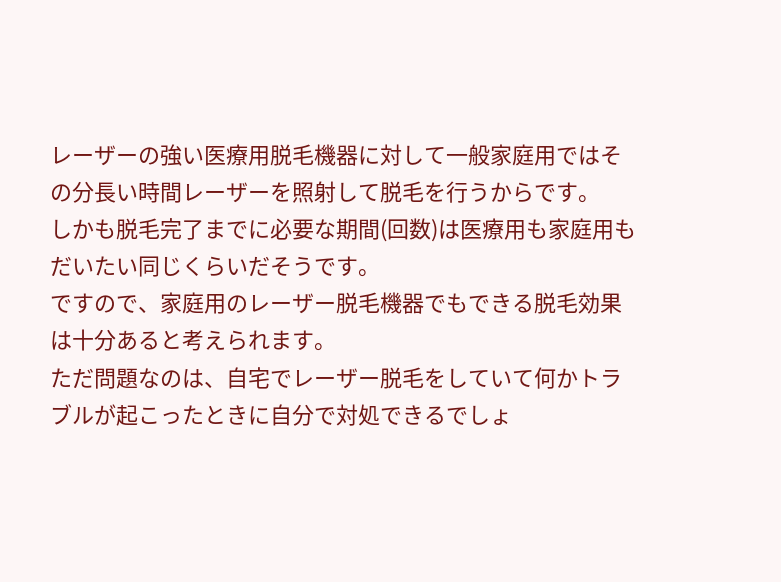レーザーの強い医療用脱毛機器に対して一般家庭用ではその分長い時間レーザーを照射して脱毛を行うからです。
しかも脱毛完了までに必要な期間(回数)は医療用も家庭用もだいたい同じくらいだそうです。
ですので、家庭用のレーザー脱毛機器でもできる脱毛効果は十分あると考えられます。
ただ問題なのは、自宅でレーザー脱毛をしていて何かトラブルが起こったときに自分で対処できるでしょ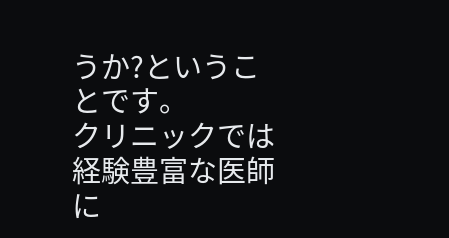うか?ということです。
クリニックでは経験豊富な医師に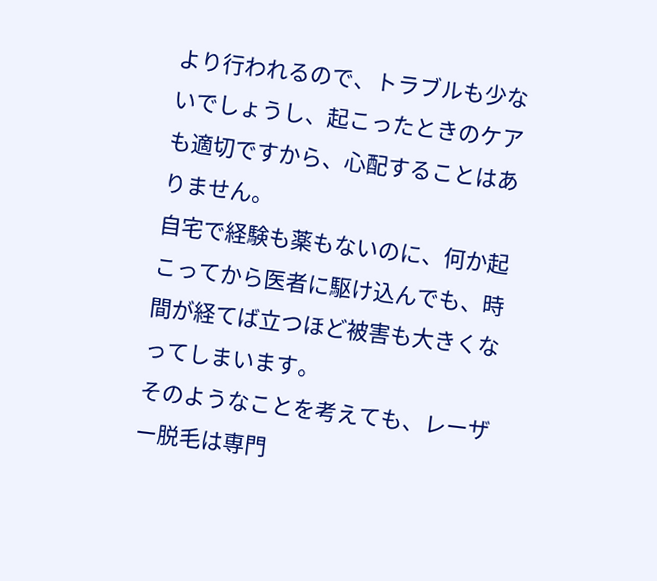より行われるので、トラブルも少ないでしょうし、起こったときのケアも適切ですから、心配することはありません。
自宅で経験も薬もないのに、何か起こってから医者に駆け込んでも、時間が経てば立つほど被害も大きくなってしまいます。
そのようなことを考えても、レーザー脱毛は専門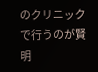のクリニックで行うのが賢明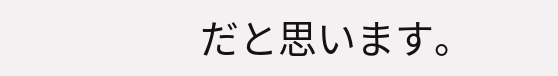だと思います。